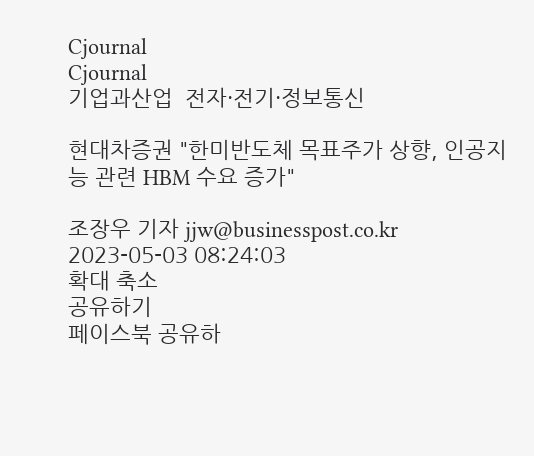Cjournal
Cjournal
기업과산업  전자·전기·정보통신

현대차증권 "한미반도체 목표주가 상향, 인공지능 관련 HBM 수요 증가"

조장우 기자 jjw@businesspost.co.kr 2023-05-03 08:24:03
확대 축소
공유하기
페이스북 공유하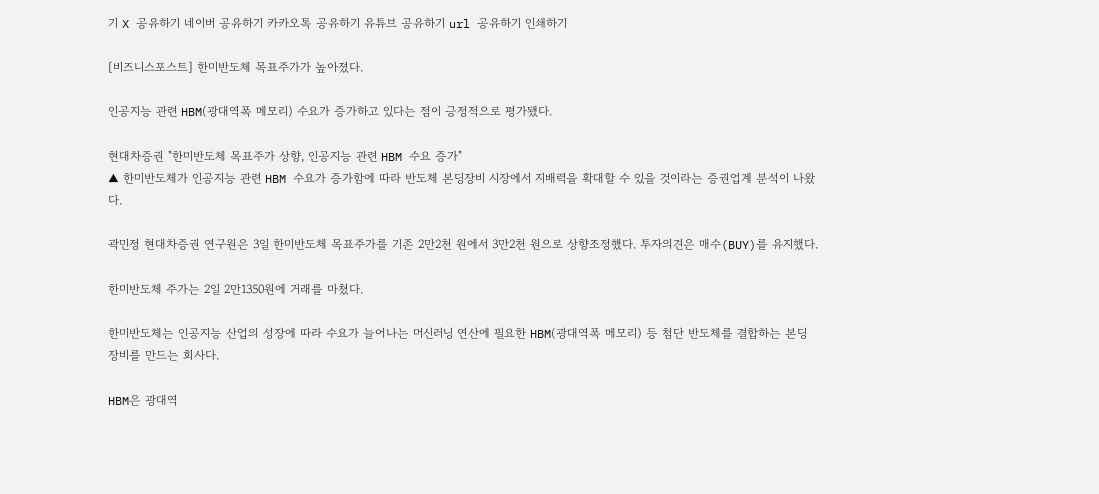기 X 공유하기 네이버 공유하기 카카오톡 공유하기 유튜브 공유하기 url 공유하기 인쇄하기

[비즈니스포스트] 한미반도체 목표주가가 높아졌다.

인공지능 관련 HBM(광대역폭 메모리) 수요가 증가하고 있다는 점이 긍정적으로 평가됐다.

현대차증권 "한미반도체 목표주가 상향, 인공지능 관련 HBM 수요 증가"
▲ 한미반도체가 인공지능 관련 HBM 수요가 증가함에 따라 반도체 본딩장비 시장에서 지배력을 확대할 수 있을 것이라는 증권업계 분석이 나왔다.

곽민정 현대차증권 연구원은 3일 한미반도체 목표주가를 기존 2만2천 원에서 3만2천 원으로 상향조정했다. 투자의견은 매수(BUY)를 유지했다.

한미반도체 주가는 2일 2만1350원에 거래를 마쳤다.

한미반도체는 인공지능 산업의 성장에 따라 수요가 늘어나는 머신러닝 연산에 필요한 HBM(광대역폭 메모리) 등 첨단 반도체를 결합하는 본딩 장비를 만드는 회사다.

HBM은 광대역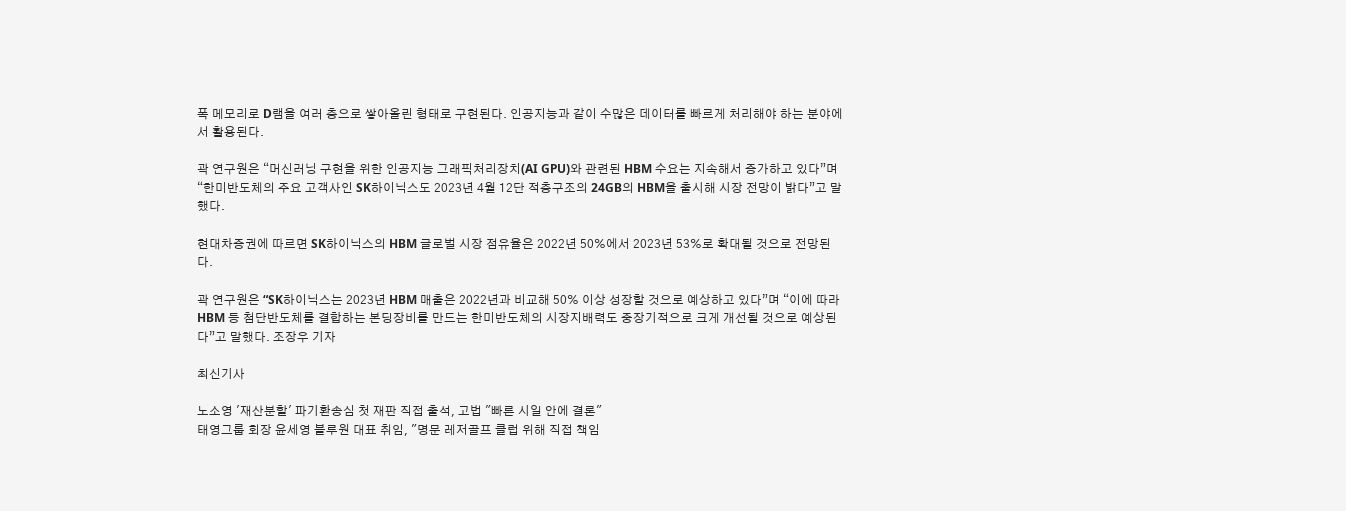폭 메모리로 D램을 여러 층으로 쌓아올린 형태로 구현된다. 인공지능과 같이 수많은 데이터를 빠르게 처리해야 하는 분야에서 활용된다.

곽 연구원은 “머신러닝 구현을 위한 인공지능 그래픽처리장치(AI GPU)와 관련된 HBM 수요는 지속해서 증가하고 있다”며 “한미반도체의 주요 고객사인 SK하이닉스도 2023년 4월 12단 적층구조의 24GB의 HBM을 출시해 시장 전망이 밝다”고 말했다.

현대차증권에 따르면 SK하이닉스의 HBM 글로벌 시장 점유율은 2022년 50%에서 2023년 53%로 확대될 것으로 전망된다.

곽 연구원은 “SK하이닉스는 2023년 HBM 매출은 2022년과 비교해 50% 이상 성장할 것으로 예상하고 있다”며 “이에 따라 HBM 등 첨단반도체를 결합하는 본딩장비를 만드는 한미반도체의 시장지배력도 중장기적으로 크게 개선될 것으로 예상된다”고 말했다. 조장우 기자

최신기사

노소영 '재산분할' 파기환송심 첫 재판 직접 출석, 고법 "빠른 시일 안에 결론"
태영그룹 회장 윤세영 블루원 대표 취임, "명문 레저골프 클럽 위해 직접 책임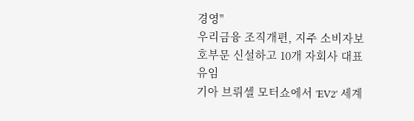경영"
우리금융 조직개편, 지주 소비자보호부문 신설하고 10개 자회사 대표 유임
기아 브뤼셀 모터쇼에서 'EV2' 세계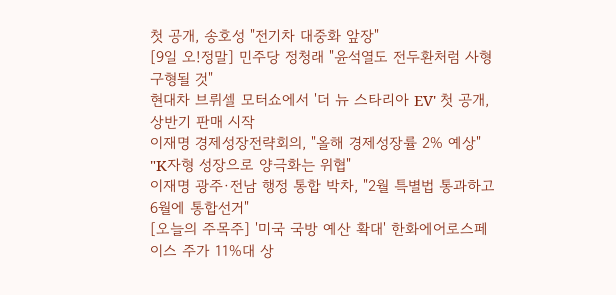첫 공개, 송호성 "전기차 대중화 앞장"
[9일 오!정말] 민주당 정청래 "윤석열도 전두환처럼 사형 구형될 것"
현대차 브뤼셀 모터쇼에서 '더 뉴 스타리아 EV' 첫 공개, 상반기 판매 시작
이재명 경제성장전략회의, "올해 경제성장률 2% 예상" "K자형 성장으로 양극화는 위협"
이재명 광주·전남 행정 통합 박차, "2월 특별법 통과하고 6월에 통합선거"
[오늘의 주목주] '미국 국방 예산 확대' 한화에어로스페이스 주가 11%대 상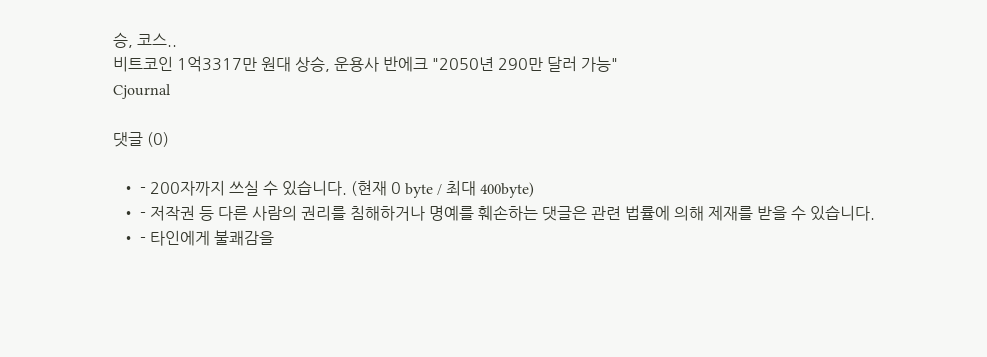승, 코스..
비트코인 1억3317만 원대 상승, 운용사 반에크 "2050년 290만 달러 가능"
Cjournal

댓글 (0)

  • - 200자까지 쓰실 수 있습니다. (현재 0 byte / 최대 400byte)
  • - 저작권 등 다른 사람의 권리를 침해하거나 명예를 훼손하는 댓글은 관련 법률에 의해 제재를 받을 수 있습니다.
  • - 타인에게 불쾌감을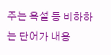주는 욕설 등 비하하는 단어가 내용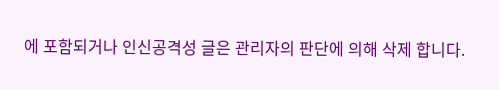에 포함되거나 인신공격성 글은 관리자의 판단에 의해 삭제 합니다.